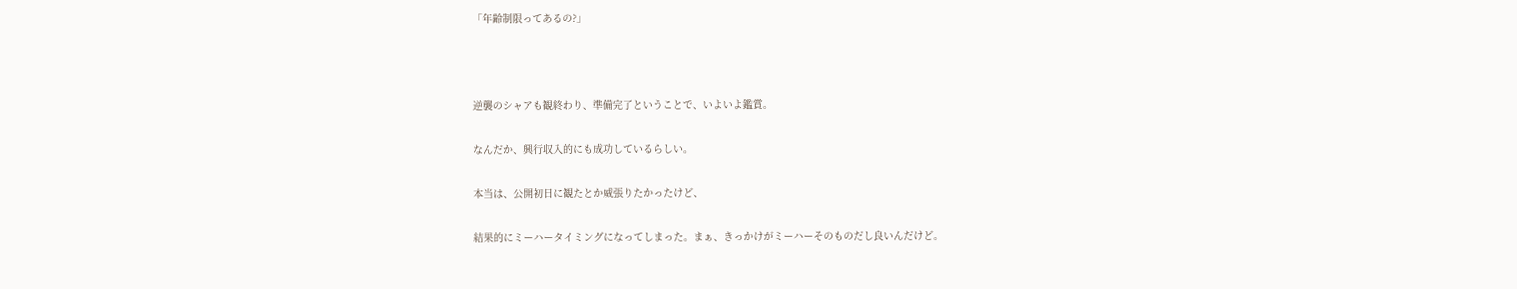「年齢制限ってあるの?」



逆襲のシャアも観終わり、準備完了ということで、いよいよ鑑賞。

なんだか、興行収入的にも成功しているらしい。

本当は、公開初日に観たとか威張りたかったけど、

結果的にミーハータイミングになってしまった。まぁ、きっかけがミーハーそのものだし良いんだけど。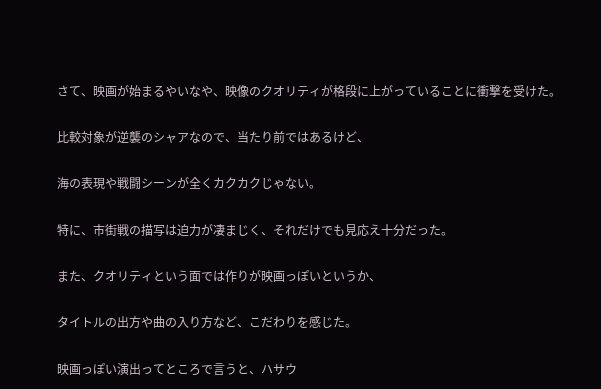さて、映画が始まるやいなや、映像のクオリティが格段に上がっていることに衝撃を受けた。

比較対象が逆襲のシャアなので、当たり前ではあるけど、

海の表現や戦闘シーンが全くカクカクじゃない。

特に、市街戦の描写は迫力が凄まじく、それだけでも見応え十分だった。

また、クオリティという面では作りが映画っぽいというか、

タイトルの出方や曲の入り方など、こだわりを感じた。

映画っぽい演出ってところで言うと、ハサウ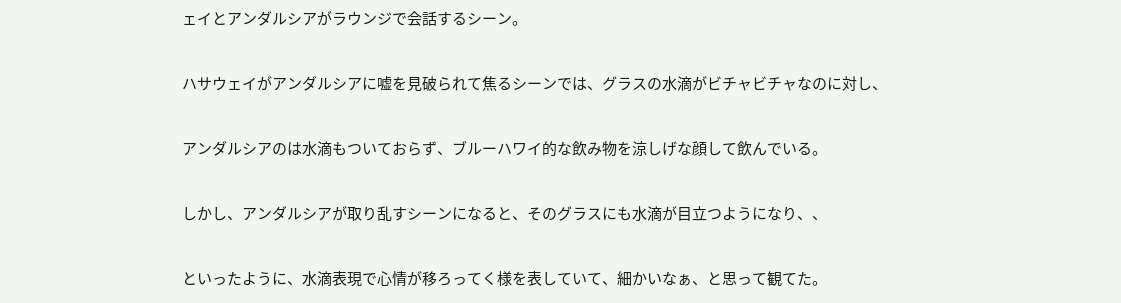ェイとアンダルシアがラウンジで会話するシーン。

ハサウェイがアンダルシアに嘘を見破られて焦るシーンでは、グラスの水滴がビチャビチャなのに対し、

アンダルシアのは水滴もついておらず、ブルーハワイ的な飲み物を涼しげな顔して飲んでいる。

しかし、アンダルシアが取り乱すシーンになると、そのグラスにも水滴が目立つようになり、、

といったように、水滴表現で心情が移ろってく様を表していて、細かいなぁ、と思って観てた。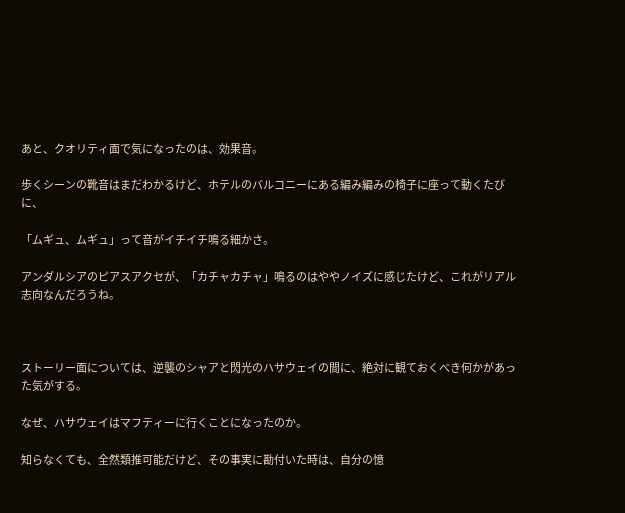あと、クオリティ面で気になったのは、効果音。

歩くシーンの靴音はまだわかるけど、ホテルのバルコニーにある編み編みの椅子に座って動くたびに、

「ムギュ、ムギュ」って音がイチイチ鳴る細かさ。

アンダルシアのピアスアクセが、「カチャカチャ」鳴るのはややノイズに感じたけど、これがリアル志向なんだろうね。



ストーリー面については、逆襲のシャアと閃光のハサウェイの間に、絶対に観ておくべき何かがあった気がする。

なぜ、ハサウェイはマフティーに行くことになったのか。

知らなくても、全然類推可能だけど、その事実に勘付いた時は、自分の憶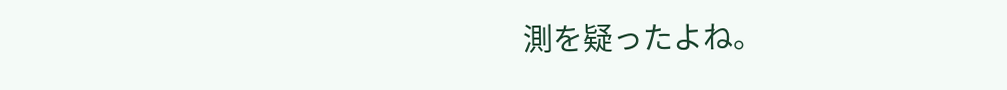測を疑ったよね。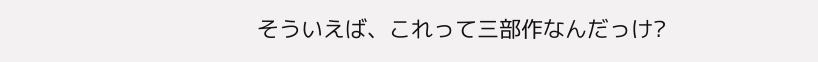そういえば、これって三部作なんだっけ?